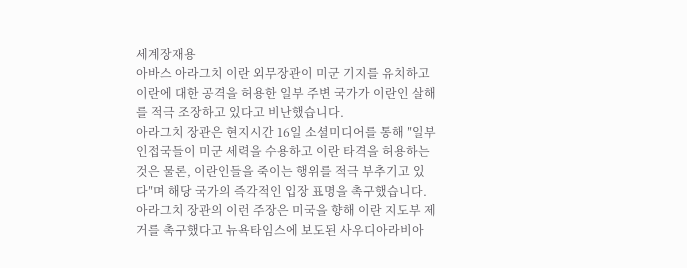세계장재용
아바스 아라그치 이란 외무장관이 미군 기지를 유치하고 이란에 대한 공격을 허용한 일부 주변 국가가 이란인 살해를 적극 조장하고 있다고 비난했습니다.
아라그치 장관은 현지시간 16일 소셜미디어를 통해 ″일부 인접국들이 미군 세력을 수용하고 이란 타격을 허용하는 것은 물론, 이란인들을 죽이는 행위를 적극 부추기고 있다″며 해당 국가의 즉각적인 입장 표명을 촉구했습니다.
아라그치 장관의 이런 주장은 미국을 향해 이란 지도부 제거를 촉구했다고 뉴욕타임스에 보도된 사우디아라비아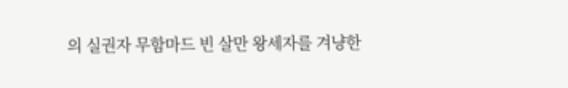의 실권자 무함마드 빈 살만 왕세자를 겨냥한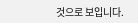것으로 보입니다.